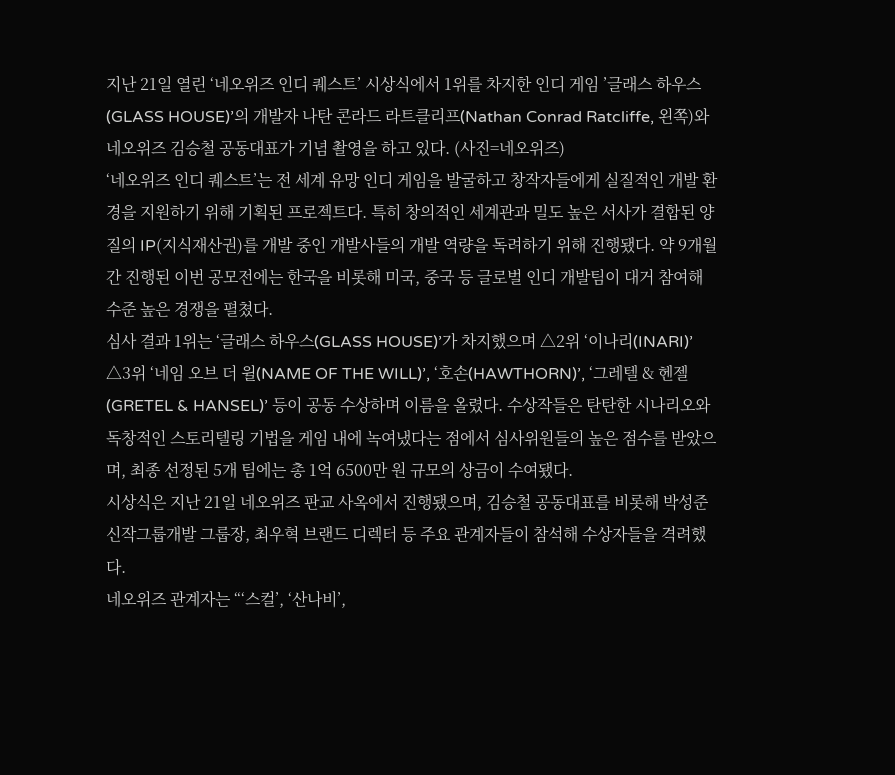지난 21일 열린 ‘네오위즈 인디 퀘스트’ 시상식에서 1위를 차지한 인디 게임 ’글래스 하우스(GLASS HOUSE)’의 개발자 나탄 콘라드 라트클리프(Nathan Conrad Ratcliffe, 왼쪽)와 네오위즈 김승철 공동대표가 기념 촬영을 하고 있다. (사진=네오위즈)
‘네오위즈 인디 퀘스트’는 전 세계 유망 인디 게임을 발굴하고 창작자들에게 실질적인 개발 환경을 지원하기 위해 기획된 프로젝트다. 특히 창의적인 세계관과 밀도 높은 서사가 결합된 양질의 IP(지식재산권)를 개발 중인 개발사들의 개발 역량을 독려하기 위해 진행됐다. 약 9개월간 진행된 이번 공모전에는 한국을 비롯해 미국, 중국 등 글로벌 인디 개발팀이 대거 참여해 수준 높은 경쟁을 펼쳤다.
심사 결과 1위는 ‘글래스 하우스(GLASS HOUSE)’가 차지했으며 △2위 ‘이나리(INARI)’ △3위 ‘네임 오브 더 윌(NAME OF THE WILL)’, ‘호손(HAWTHORN)’, ‘그레텔 & 헨젤(GRETEL & HANSEL)’ 등이 공동 수상하며 이름을 올렸다. 수상작들은 탄탄한 시나리오와 독창적인 스토리텔링 기법을 게임 내에 녹여냈다는 점에서 심사위원들의 높은 점수를 받았으며, 최종 선정된 5개 팀에는 총 1억 6500만 원 규모의 상금이 수여됐다.
시상식은 지난 21일 네오위즈 판교 사옥에서 진행됐으며, 김승철 공동대표를 비롯해 박성준 신작그룹개발 그룹장, 최우혁 브랜드 디렉터 등 주요 관계자들이 참석해 수상자들을 격려했다.
네오위즈 관계자는 “‘스컬’, ‘산나비’,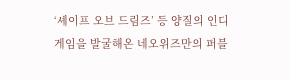‘셰이프 오브 드림즈’ 등 양질의 인디 게임을 발굴해온 네오위즈만의 퍼블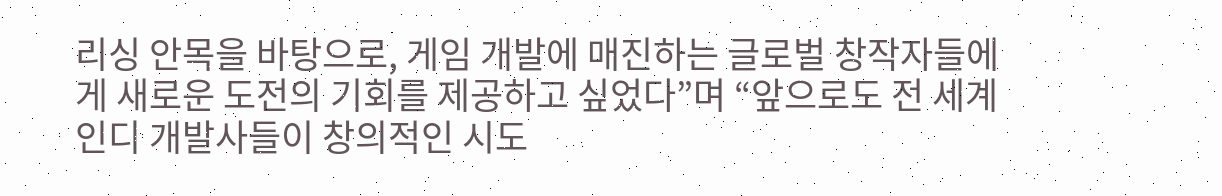리싱 안목을 바탕으로, 게임 개발에 매진하는 글로벌 창작자들에게 새로운 도전의 기회를 제공하고 싶었다”며 “앞으로도 전 세계 인디 개발사들이 창의적인 시도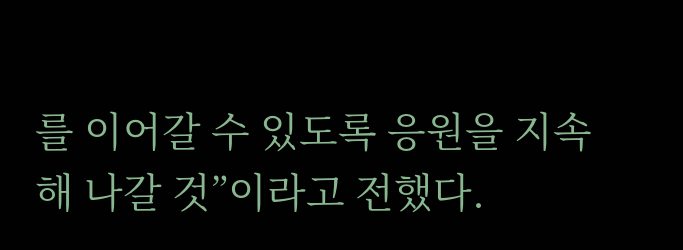를 이어갈 수 있도록 응원을 지속해 나갈 것”이라고 전했다.